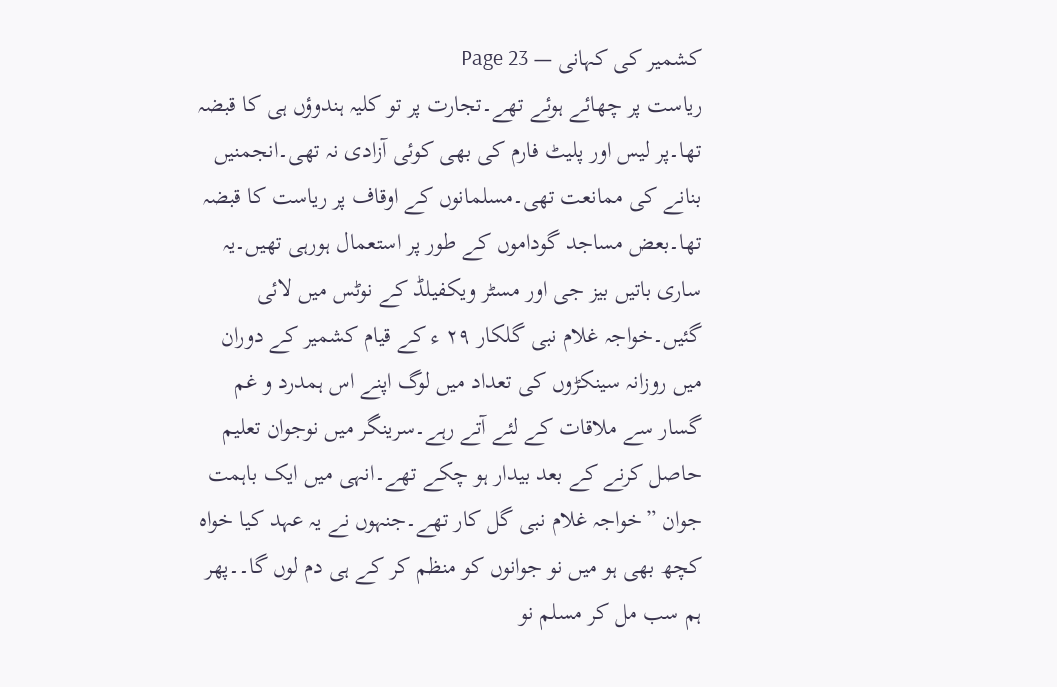کشمیر کی کہانی — Page 23
ریاست پر چھائے ہوئے تھے۔تجارت پر تو کلیہ ہندوؤں ہی کا قبضہ تھا۔پر لیس اور پلیٹ فارم کی بھی کوئی آزادی نہ تھی۔انجمنیں بنانے کی ممانعت تھی۔مسلمانوں کے اوقاف پر ریاست کا قبضہ تھا۔بعض مساجد گوداموں کے طور پر استعمال ہورہی تھیں۔یہ ساری باتیں بیز جی اور مسٹر ویکفیلڈ کے نوٹس میں لائی گئیں۔خواجہ غلام نبی گلکار ۲۹ ء کے قیام کشمیر کے دوران میں روزانہ سینکڑوں کی تعداد میں لوگ اپنے اس ہمدرد و غم گسار سے ملاقات کے لئے آتے رہے۔سرینگر میں نوجوان تعلیم حاصل کرنے کے بعد بیدار ہو چکے تھے۔انہی میں ایک باہمت جوان ”خواجہ غلام نبی گل کار تھے۔جنہوں نے یہ عہد کیا خواہ کچھ بھی ہو میں نو جوانوں کو منظم کر کے ہی دم لوں گا۔۔پھر ہم سب مل کر مسلم نو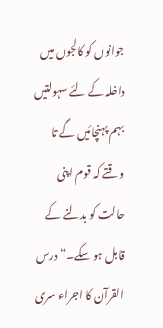جوانوں کو کالجوں میں داخلہ کے لئے سہولتیں بہم پہنچائیں گے تا وقتے کہ قوم اپنی حالت کو بدلنے کے قابل ہو سکے۔“ درس القرآن کا اجراء سری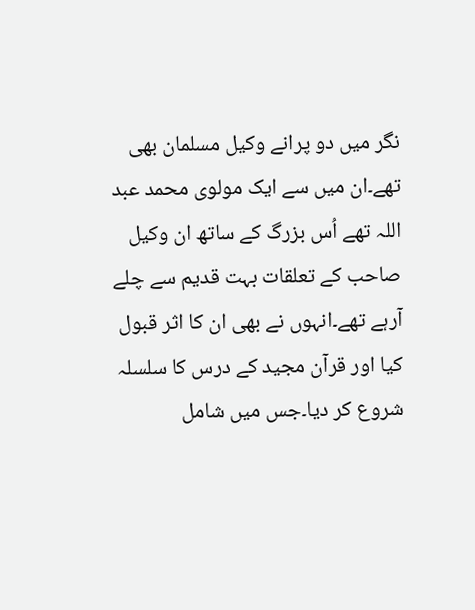نگر میں دو پرانے وکیل مسلمان بھی تھے۔ان میں سے ایک مولوی محمد عبد اللہ تھے اُس بزرگ کے ساتھ ان وکیل صاحب کے تعلقات بہت قدیم سے چلے آرہے تھے۔انہوں نے بھی ان کا اثر قبول کیا اور قرآن مجید کے درس کا سلسلہ شروع کر دیا۔جس میں شامل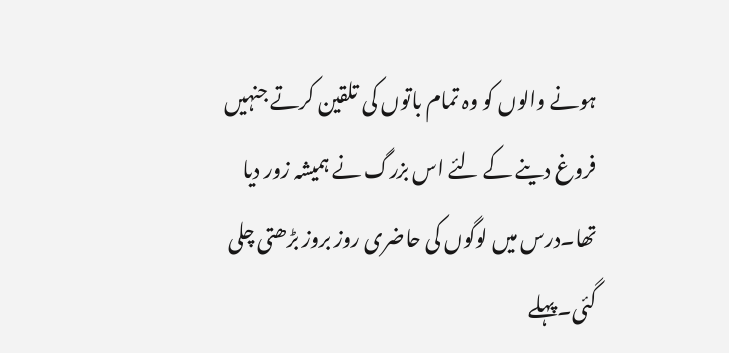ہونے والوں کو وہ تمام باتوں کی تلقین کرتے جنہیں فروغ دینے کے لئے اس بزرگ نے ہمیشہ زور دیا تھا۔درس میں لوگوں کی حاضری روز بروز بڑھتی چلی گئی۔پہلے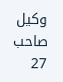وکیل صاحب 27